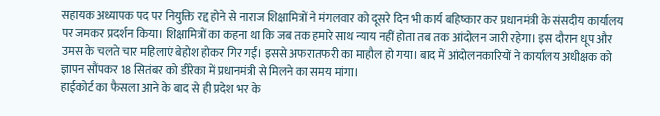सहायक अध्यापक पद पर नियुक्ति रद्द होने से नाराज शिक्षामित्रों ने मंगलवार को दूसरे दिन भी कार्य बहिष्कार कर प्रधानमंत्री के संसदीय कार्यालय पर जमकर प्रदर्शन किया। शिक्षामित्रों का कहना था कि जब तक हमारे साथ न्याय नहीं होता तब तक आंदोलन जारी रहेगा। इस दौरान धूप और उमस के चलते चार महिलाएं बेहोश होकर गिर गईं। इससे अफरातफरी का माहौल हो गया। बाद में आंदोलनकारियों ने कार्यालय अधीक्षक को ज्ञापन सौंपकर 18 सितंबर को डीरेका में प्रधानमंत्री से मिलने का समय मांगा।
हाईकोर्ट का फैसला आने के बाद से ही प्रदेश भर के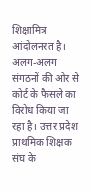शिक्षामित्र आंदोलनरत है। अलग-अलग संगठनों की ओर से कोर्ट के फैसले का विरोध किया जा रहा है। उत्तर प्रदेश प्राथमिक शिक्षक संघ के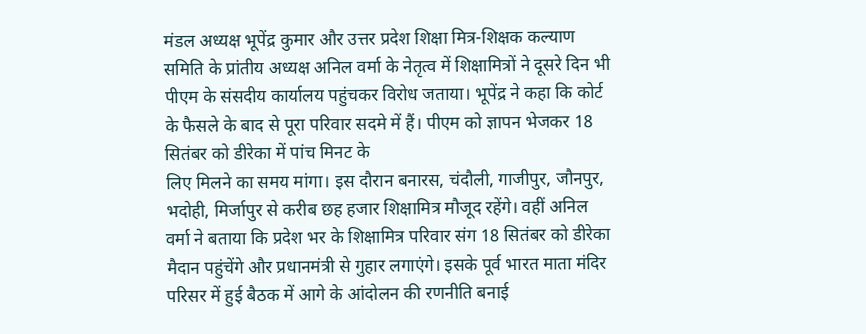मंडल अध्यक्ष भूपेंद्र कुमार और उत्तर प्रदेश शिक्षा मित्र-शिक्षक कल्याण समिति के प्रांतीय अध्यक्ष अनिल वर्मा के नेतृत्व में शिक्षामित्रों ने दूसरे दिन भी पीएम के संसदीय कार्यालय पहुंचकर विरोध जताया। भूपेंद्र ने कहा कि कोर्ट के फैसले के बाद से पूरा परिवार सदमे में हैं। पीएम को ज्ञापन भेजकर 18 सितंबर को डीरेका में पांच मिनट के
लिए मिलने का समय मांगा। इस दौरान बनारस, चंदौली, गाजीपुर, जौनपुर, भदोही, मिर्जापुर से करीब छह हजार शिक्षामित्र मौजूद रहेंगे। वहीं अनिल वर्मा ने बताया कि प्रदेश भर के शिक्षामित्र परिवार संग 18 सितंबर को डीरेका मैदान पहुंचेंगे और प्रधानमंत्री से गुहार लगाएंगे। इसके पूर्व भारत माता मंदिर परिसर में हुई बैठक में आगे के आंदोलन की रणनीति बनाई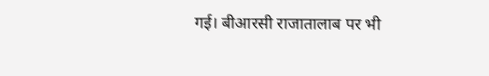गई। बीआरसी राजातालाब पर भी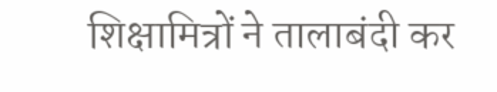शिक्षामित्रों ने तालाबंदी कर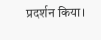प्रदर्शन किया।